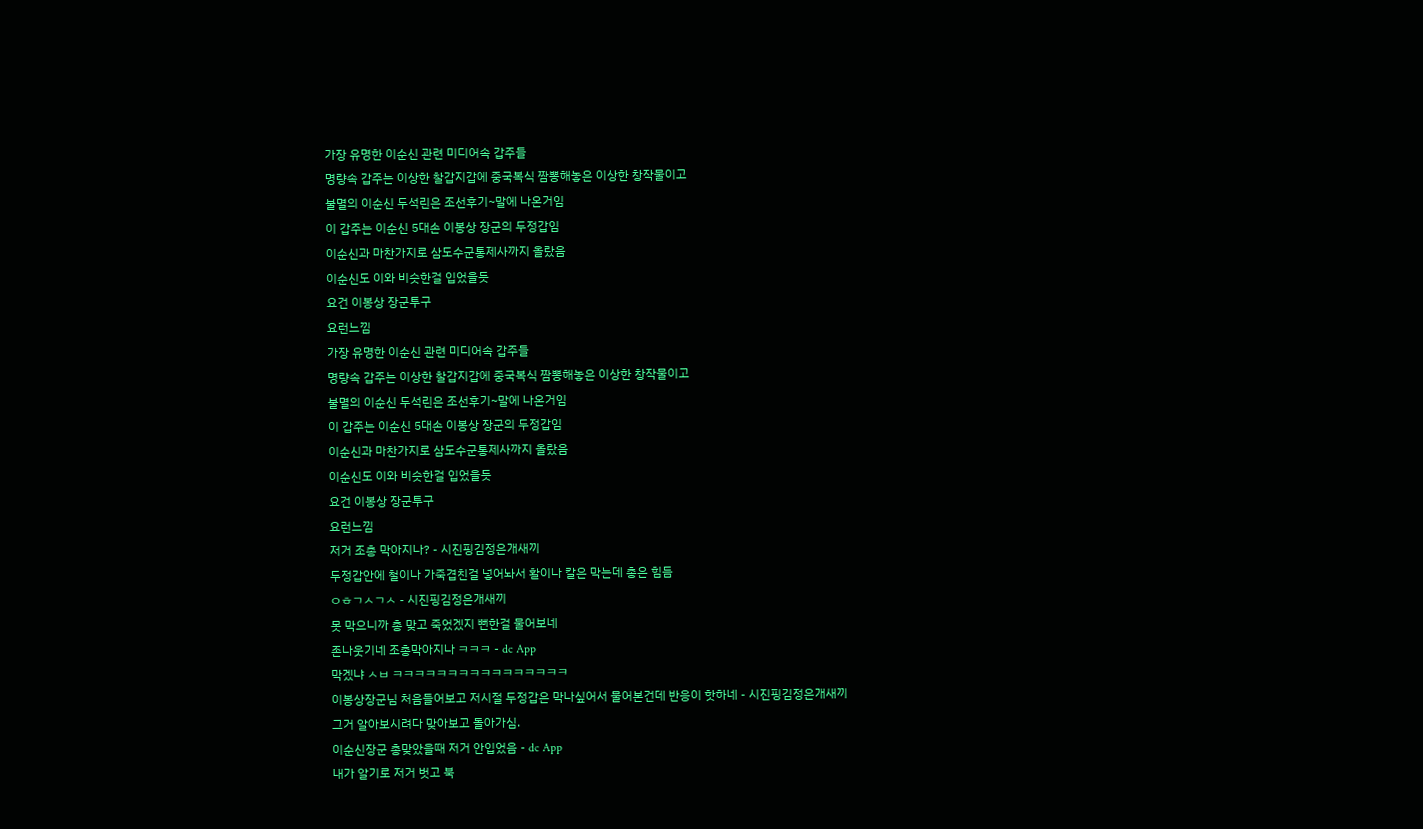가장 유명한 이순신 관련 미디어속 갑주들
명량속 갑주는 이상한 찰갑지갑에 중국복식 짬뽕해놓은 이상한 창작물이고
불멸의 이순신 두석린은 조선후기~말에 나온거임
이 갑주는 이순신 5대손 이봉상 장군의 두정갑임
이순신과 마찬가지로 삼도수군통제사까지 올랐음
이순신도 이와 비슷한걸 입었을듯
요건 이봉상 장군투구
요런느낌
가장 유명한 이순신 관련 미디어속 갑주들
명량속 갑주는 이상한 찰갑지갑에 중국복식 짬뽕해놓은 이상한 창작물이고
불멸의 이순신 두석린은 조선후기~말에 나온거임
이 갑주는 이순신 5대손 이봉상 장군의 두정갑임
이순신과 마찬가지로 삼도수군통제사까지 올랐음
이순신도 이와 비슷한걸 입었을듯
요건 이봉상 장군투구
요런느낌
저거 조총 막아지나? - 시진핑김정은개새끼
두정갑안에 철이나 가죽겹친걸 넣어놔서 활이나 칼은 막는데 총은 힘듬
ㅇㅎㄱㅅㄱㅅ - 시진핑김정은개새끼
못 막으니까 총 맞고 죽었겠지 뻔한걸 물어보네
존나웃기네 조총막아지나 ㅋㅋㅋ - dc App
막겠냐 ㅅㅂ ㅋㅋㅋㅋㅋㅋㅋㅋㅋㅋㅋㅋㅋㅋㅋㅋ
이봉상장군님 처음들어보고 저시절 두정갑은 막나싶어서 물어본건데 반응이 핫하네 - 시진핑김정은개새끼
그거 알아보시려다 맞아보고 돌아가심.
이순신장군 총맞았을때 저거 안입었음 - dc App
내가 알기로 저거 벗고 북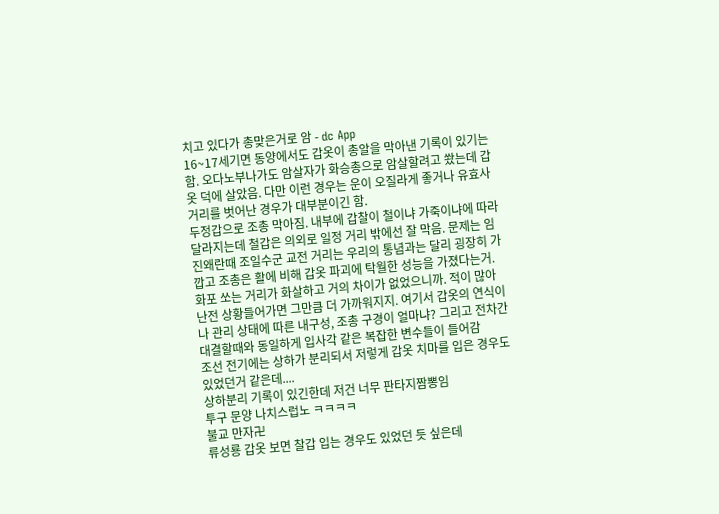치고 있다가 총맞은거로 암 - dc App
16~17세기면 동양에서도 갑옷이 총알을 막아낸 기록이 있기는 함. 오다노부나가도 암살자가 화승총으로 암살할려고 쐈는데 갑옷 덕에 살았음. 다만 이런 경우는 운이 오질라게 좋거나 유효사거리를 벗어난 경우가 대부분이긴 함.
두정갑으로 조총 막아짐. 내부에 갑찰이 철이냐 가죽이냐에 따라 달라지는데 철갑은 의외로 일정 거리 밖에선 잘 막음. 문제는 임진왜란때 조일수군 교전 거리는 우리의 통념과는 달리 굉장히 가깝고 조총은 활에 비해 갑옷 파괴에 탁월한 성능을 가졌다는거. 화포 쏘는 거리가 화살하고 거의 차이가 없었으니까. 적이 많아 난전 상황들어가면 그만큼 더 가까워지지. 여기서 갑옷의 연식이나 관리 상태에 따른 내구성, 조총 구경이 얼마냐? 그리고 전차간 대결할때와 동일하게 입사각 같은 복잡한 변수들이 들어감
조선 전기에는 상하가 분리되서 저렇게 갑옷 치마를 입은 경우도 있었던거 같은데....
상하분리 기록이 있긴한데 저건 너무 판타지짬뽕임
투구 문양 나치스럽노 ㅋㅋㅋㅋ
불교 만자卍
류성룡 갑옷 보면 찰갑 입는 경우도 있었던 듯 싶은데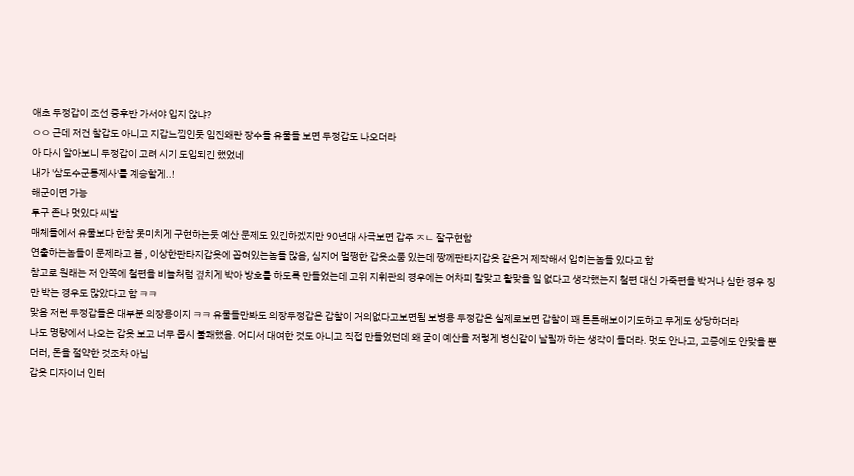애초 두정갑이 조선 중후반 가서야 입지 않냐?
ㅇㅇ 근데 저건 찰갑도 아니고 지갑느낌인듯 임진왜란 장수들 유물들 보면 두정갑도 나오더라
아 다시 알아보니 두정갑이 고려 시기 도입되긴 했었네
내가 '삼도수군통제사'를 계승할게..!
해군이면 가능
투구 존나 멋있다 씨발
매체들에서 유물보다 한참 못미치게 구현하는듯 예산 문제도 있긴하겠지만 90년대 사극보면 갑주 ㅈㄴ 잘구현함
연출하는놈들이 문제라고 봄 , 이상한판타지갑옷에 꼽혀있는놈들 많음, 심지어 멀쩡한 갑옷소품 있는데 짱께판타지갑옷 같은거 제작해서 입히는놈들 있다고 함
참고로 원래는 저 안쪽에 철편을 비늘처럼 곂치게 박아 방호를 하도록 만들었는데 고위 지휘관의 경우에는 어차피 칼맞고 활맞을 일 없다고 생각했는지 철편 대신 가죽편을 박거나 심한 경우 징만 박는 경우도 많았다고 함 ㅋㅋ
맞음 저런 두정갑들은 대부분 의장용이지 ㅋㅋ 유물들만봐도 의장두정갑은 갑찰이 거의없다고보면됨 보병용 두정갑은 실제로보면 갑찰이 꽤 튼튼해보이기도하고 무게도 상당하더라
나도 명량에서 나오는 갑옷 보고 너무 몹시 불쾌했음. 어디서 대여한 것도 아니고 직접 만들었던데 왜 굳이 예산을 저렇게 병신같이 날릴까 하는 생각이 들더라. 멋도 안나고, 고증에도 안맞을 뿐더러, 돈을 절약한 것조차 아님
갑옷 디자이너 인터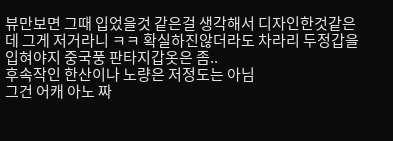뷰만보면 그때 입었을것 같은걸 생각해서 디자인한것같은데 그게 저거라니 ㅋㅋ 확실하진않더라도 차라리 두정갑을 입혀야지 중국풍 판타지갑옷은 좀..
후속작인 한산이나 노량은 저정도는 아님
그건 어캐 아노 짜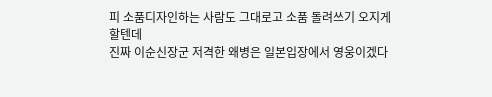피 소품디자인하는 사람도 그대로고 소품 돌려쓰기 오지게 할텐데
진짜 이순신장군 저격한 왜병은 일본입장에서 영웅이겠다